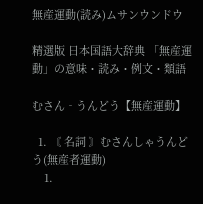無産運動(読み)ムサンウンドウ

精選版 日本国語大辞典 「無産運動」の意味・読み・例文・類語

むさん‐うんどう【無産運動】

  1. 〘 名詞 〙むさんしゃうんどう(無産者運動)
    1.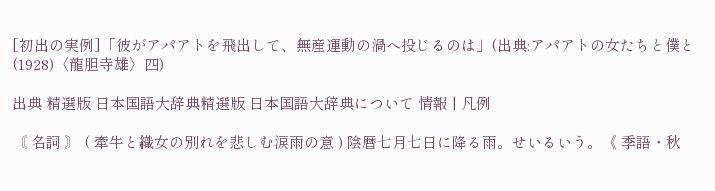[初出の実例]「彼がアパアトを飛出して、無産運動の渦へ投じるのは」(出典:アパアトの女たちと僕と(1928)〈龍胆寺雄〉四)

出典 精選版 日本国語大辞典精選版 日本国語大辞典について 情報 | 凡例

〘 名詞 〙 ( 牽牛と織女の別れを悲しむ涙雨の意 ) 陰暦七月七日に降る雨。せいるいう。《 季語・秋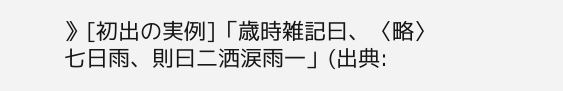》[初出の実例]「歳時雑記曰、〈略〉七日雨、則曰二洒涙雨一」(出典: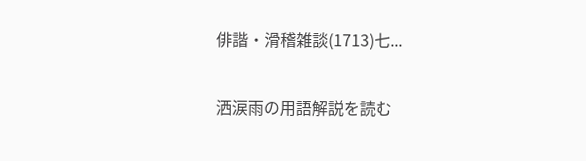俳諧・滑稽雑談(1713)七...

洒涙雨の用語解説を読む